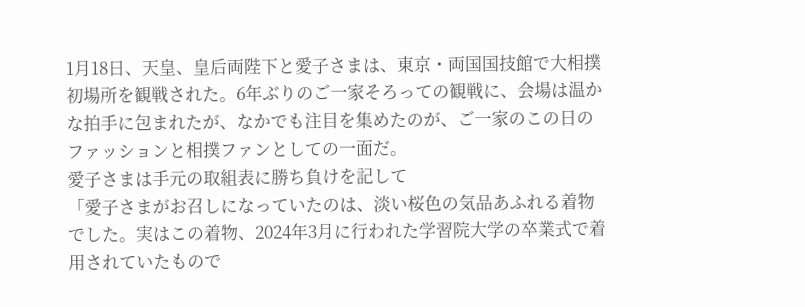1月18日、天皇、皇后両陛下と愛子さまは、東京・両国国技館で大相撲初場所を観戦された。6年ぶりのご一家そろっての観戦に、会場は温かな拍手に包まれたが、なかでも注目を集めたのが、ご一家のこの日のファッションと相撲ファンとしての一面だ。
愛子さまは手元の取組表に勝ち負けを記して
「愛子さまがお召しになっていたのは、淡い桜色の気品あふれる着物でした。実はこの着物、2024年3月に行われた学習院大学の卒業式で着用されていたもので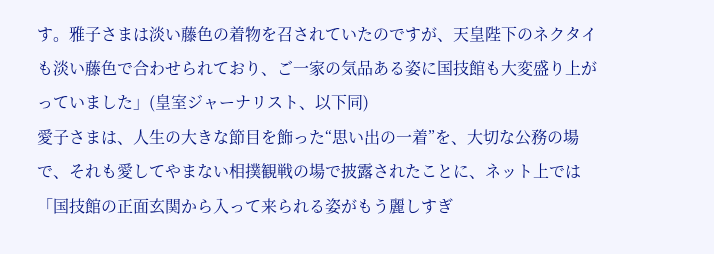す。雅子さまは淡い藤色の着物を召されていたのですが、天皇陛下のネクタイも淡い藤色で合わせられており、ご一家の気品ある姿に国技館も大変盛り上がっていました」(皇室ジャーナリスト、以下同)
愛子さまは、人生の大きな節目を飾った“思い出の一着”を、大切な公務の場で、それも愛してやまない相撲観戦の場で披露されたことに、ネット上では「国技館の正面玄関から入って来られる姿がもう麗しすぎ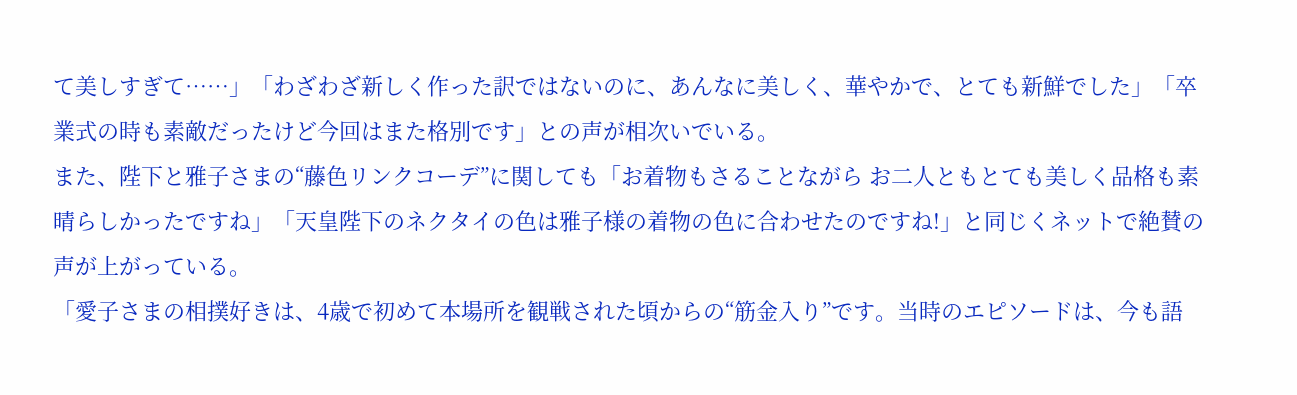て美しすぎて……」「わざわざ新しく作った訳ではないのに、あんなに美しく、華やかで、とても新鮮でした」「卒業式の時も素敵だったけど今回はまた格別です」との声が相次いでいる。
また、陛下と雅子さまの“藤色リンクコーデ”に関しても「お着物もさることながら お二人ともとても美しく品格も素晴らしかったですね」「天皇陛下のネクタイの色は雅子様の着物の色に合わせたのですね!」と同じくネットで絶賛の声が上がっている。
「愛子さまの相撲好きは、4歳で初めて本場所を観戦された頃からの“筋金入り”です。当時のエピソードは、今も語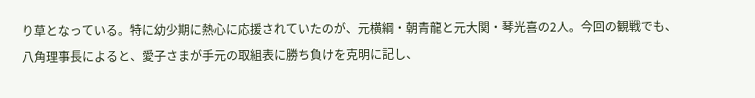り草となっている。特に幼少期に熱心に応援されていたのが、元横綱・朝青龍と元大関・琴光喜の2人。今回の観戦でも、八角理事長によると、愛子さまが手元の取組表に勝ち負けを克明に記し、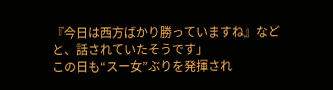『今日は西方ばかり勝っていますね』などと、話されていたそうです」
この日も“スー女”ぶりを発揮され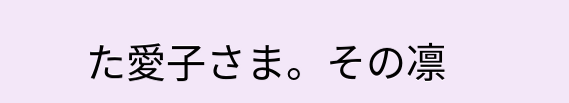た愛子さま。その凛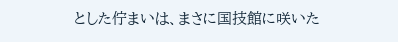とした佇まいは、まさに国技館に咲いた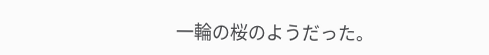一輪の桜のようだった。